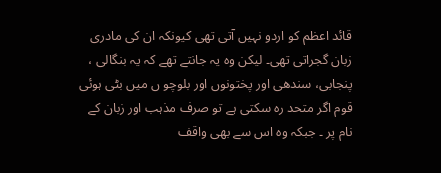قائد اعظم کو اردو نہیں آتی تھی کیونکہ ان کی مادری زبان گجراتی تھی۔ لیکن وہ یہ جانتے تھے کہ یہ بنگالی ، پنجابی، سندھی اور پختونوں اور بلوچو ں میں بٹی ہوئی قوم اگر متحد رہ سکتی ہے تو صرف مذہب اور زبان کے نام پر ۔ جبکہ وہ اس سے بھی واقف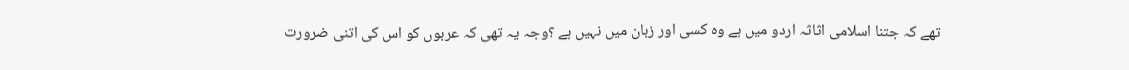تھے کہ جتنا اسلامی اثاثہ اردو میں ہے وہ کسی اور زبان میں نہیں ہے ؟وجہ یہ تھی کہ عربوں کو اس کی اتنی ضرورت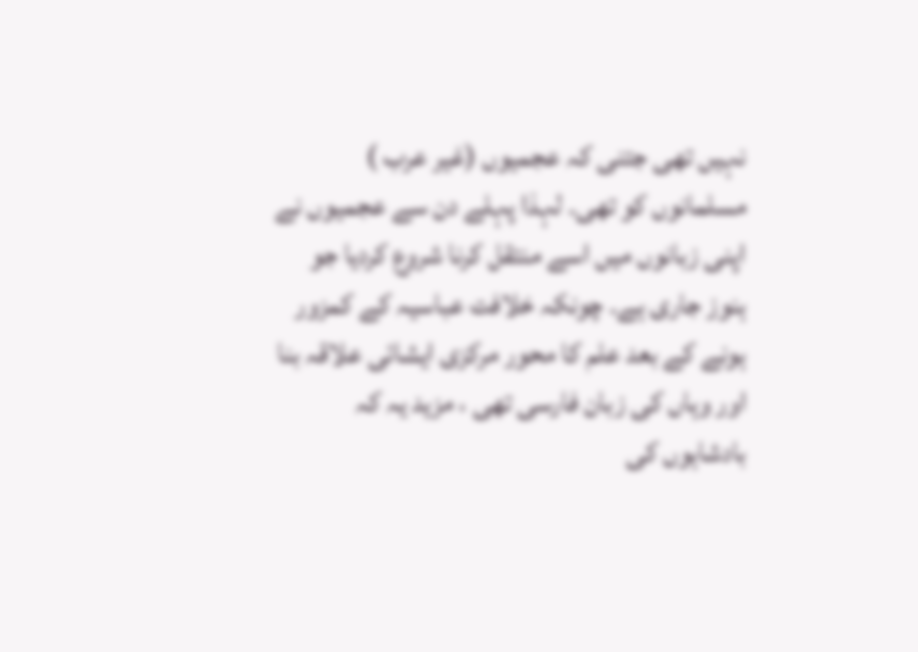نہیں تھی جتنی کہ عجمیوں (غیر عرب ) مسلمانوں کو تھی۔ لہذا پہلے دن سے عجمیوں نے اپنی زبانوں میں اسے منتقل کرنا شروع کردیا جو ہنوز جاری ہے۔ چونکہ خلافت عباسیہ کے کمزور ہونے کے بعد علم کا محور مرکزی ایشائی علاقہ بنا اور وہاں کی زبان فارسی تھی ، مزید یہ کہ بادشاہوں کی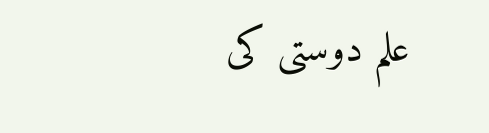علم دوستی کی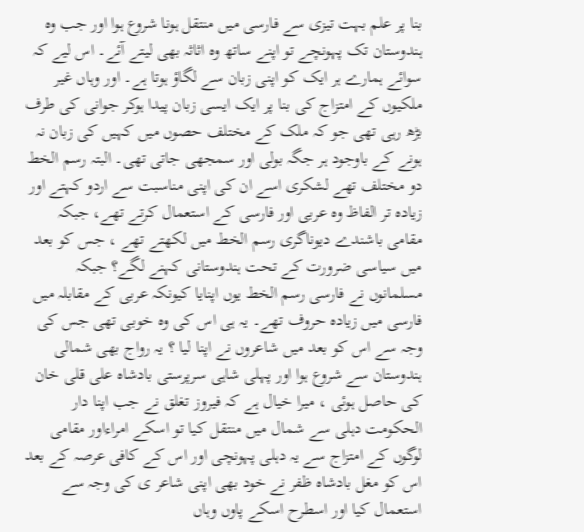بنا پر علم بہت تیزی سے فارسی میں منتقل ہونا شروع ہوا اور جب وہ ہندوستان تک پہونچے تو اپنے ساتھ وہ اثاثہ بھی لیتے آئے۔ اس لیے کہ سوائے ہمارے ہر ایک کو اپنی زبان سے لگاؤ ہوتا ہے۔ اور وہاں غیر ملکیوں کے امتزاج کی بنا پر ایک ایسی زبان پیدا ہوکر جوانی کی طرف بڑھ رہی تھی جو کہ ملک کے مختلف حصوں میں کہیں کی زبان نہ ہونے کے باوجود ہر جگہ بولی اور سمجھی جاتی تھی۔ البتہ رسم الخط دو مختلف تھے لشکری اسے ان کی اپنی مناسبت سے اردو کہتے اور زیادہ تر الفاظ وہ عربی اور فارسی کے استعمال کرتے تھے، جبکہ مقامی باشندے دیوناگری رسم الخط میں لکھتے تھے ، جس کو بعد میں سیاسی ضرورت کے تحت ہندوستانی کہنے لگے؟ جبکہ مسلمانوں نے فارسی رسم الخط یوں اپنایا کیونکہ عربی کے مقابلہ میں فارسی میں زیادہ حروف تھے۔ یہ ہی اس کی وہ خوبی تھی جس کی وجہ سے اس کو بعد میں شاعروں نے اپنا لیا ؟ یہ رواج بھی شمالی ہندوستان سے شروع ہوا اور پہلی شاہی سرپرستی بادشاہ علی قلی خان کی حاصل ہوئی ، میرا خیال ہے کہ فیروز تغلق نے جب اپنا دار الحکومت دہلی سے شمال میں منتقل کیا تو اسکے امراءاور مقامی لوگوں کے امتزاج سے یہ دہلی پہونچی اور اس کے کافی عرصہ کے بعد اس کو مغل بادشاہ ظفر نے خود بھی اپنی شاعر ی کی وجہ سے استعمال کیا اور اسطرح اسکے پاوں وہاں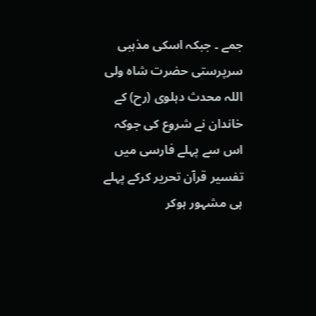جمے ۔ جبکہ اسکی مذہبی سرپرستی حضرت شاہ ولی اللہ محدث دہلوی (رح) کے خاندان نے شروع کی جوکہ اس سے پہلے فارسی میں تفسیر قرآن تحریر کرکے پہلے ہی مشہور ہوکر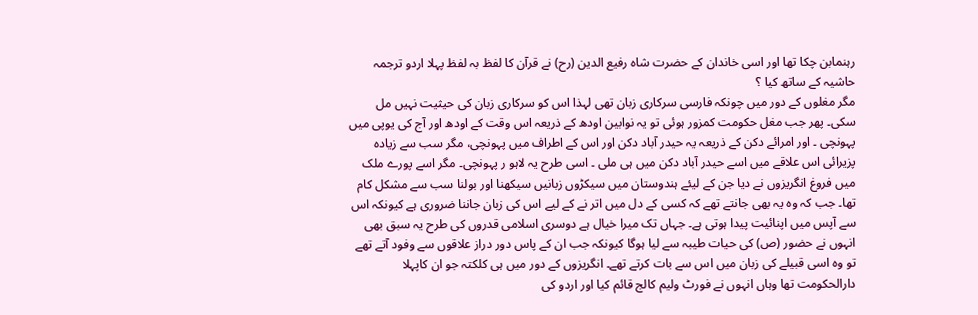رہنمابن چکا تھا اور اسی خاندان کے حضرت شاہ رفیع الدین (رح) نے قرآن کا لفظ بہ لفظ پہلا اردو ترجمہ حاشیہ کے ساتھ کیا ؟
مگر مغلوں کے دور میں چونکہ فارسی سرکاری زبان تھی لہذا اس کو سرکاری زبان کی حیثیت نہیں مل سکی۔ پھر جب مغل حکومت کمزور ہوئی تو یہ نوابین اودھ کے ذریعہ اس وقت کے اودھ اور آج کی یوپی میں پہونچی ۔ اور امرائے دکن کے ذریعہ یہ حیدر آباد دکن اور اس کے اطراف میں پہونچی، مگر سب سے زیادہ پزیرائی اس علاقے میں اسے حیدر آباد دکن میں ہی ملی ۔ اسی طرح یہ لاہو ر پہونچی۔ مگر اسے پورے ملک میں فروغ انگریزوں نے دیا جن کے لیئے ہندوستان میں سیکڑوں زبانیں سیکھنا اور بولنا سب سے مشکل کام تھا۔ جب کہ وہ یہ بھی جانتے تھے کہ کسی کے دل میں اتر نے کے لیے اس کی زبان جاننا ضروری ہے کیونکہ اس سے آپس میں اپنائیت پیدا ہوتی ہے۔ جہاں تک میرا خیال ہے دوسری اسلامی قدروں کی طرح یہ سبق بھی انہوں نے حضور (ص) کی حیات طیبہ سے لیا ہوگا کیونکہ جب ان کے پاس دور دراز علاقوں سے وفود آتے تھے تو وہ اسی قبیلے کی زبان میں اس سے بات کرتے تھے۔ انگریزوں کے دور میں ہی کلکتہ جو ان کاپہلا دارالحکومت تھا وہاں انہوں نے فورٹ ولیم کالج قائم کیا اور اردو کی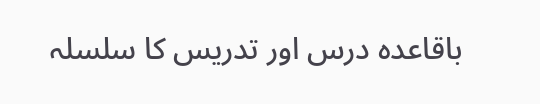باقاعدہ درس اور تدریس کا سلسلہ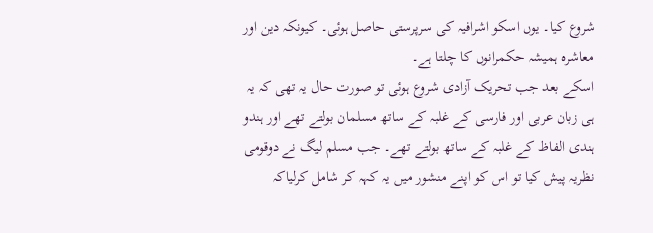شروع کیا۔ یوں اسکو اشرافیہ کی سرپرستی حاصل ہوئی۔ کیونکہ دین اور معاشرہ ہمیشہ حکمرانوں کا چلتا ہے۔
اسکے بعد جب تحریک آزادی شروع ہوئی تو صورت حال یہ تھی کہ یہ ہی زبان عربی اور فارسی کے غلبہ کے ساتھ مسلمان بولتے تھے اور ہندو ہندی الفاظ کے غلبہ کے ساتھ بولتے تھے۔ جب مسلم لیگ نے دوقومی نظریہ پیش کیا تو اس کو اپنے منشور میں یہ کہہ کر شامل کرلیاکہ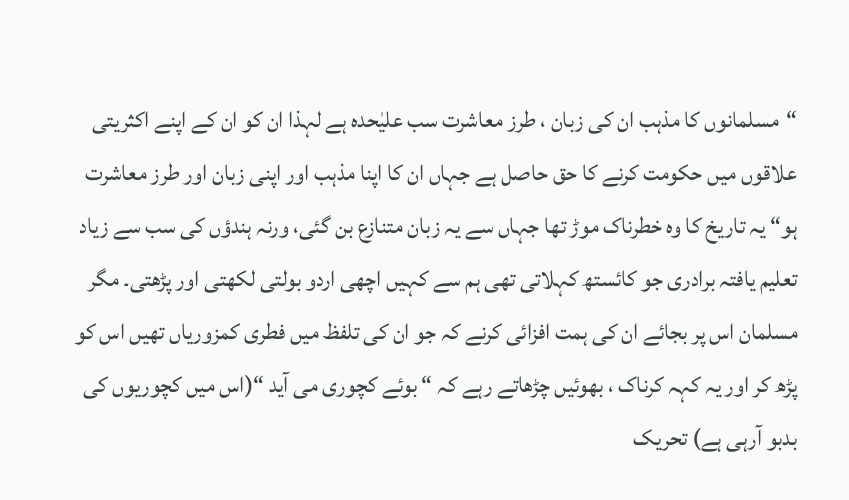“مسلمانوں کا مذہب ان کی زبان ، طرز معاشرت سب علیٰحدہ ہے لہذا ان کو ان کے اپنے اکثریتی علاقوں میں حکومت کرنے کا حق حاصل ہے جہاں ان کا اپنا مذہب اور اپنی زبان اور طرز معاشرت ہو“ یہ تاریخ کا وہ خطرناک موڑ تھا جہاں سے یہ زبان متنازع بن گئی، ورنہ ہندؤں کی سب سے زیاد تعلیم یافتہ برادری جو کائستھ کہلاتی تھی ہم سے کہیں اچھی اردو بولتی لکھتی اور پڑھتی۔ مگر مسلمان اس پر بجائے ان کی ہمت افزائی کرنے کہ جو ان کی تلفظ میں فطری کمزوریاں تھیں اس کو پڑھ کر اور یہ کہہ کرناک ، بھوئیں چڑھاتے رہے کہ “ بوئے کچوری می آید “(اس میں کچوریوں کی بدبو آرہی ہے) تحریک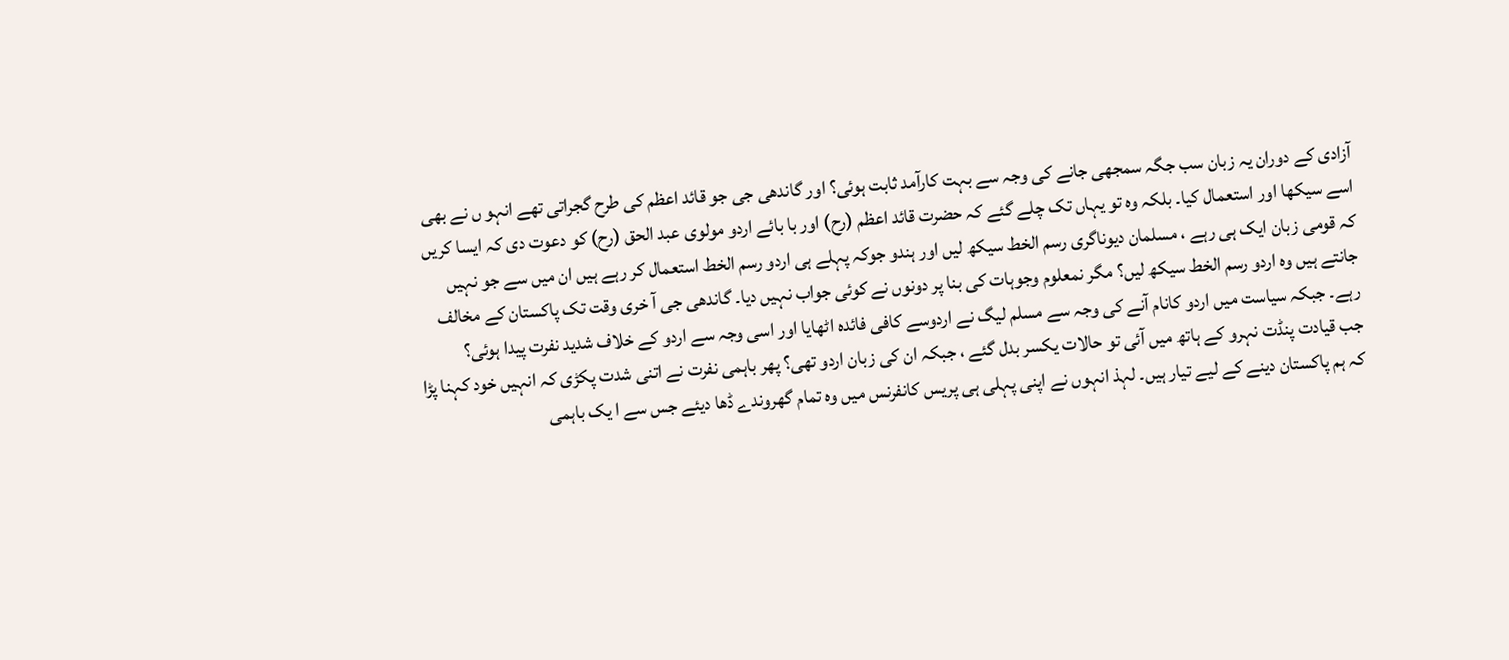آزادی کے دوران یہ زبان سب جگہ سمجھی جانے کی وجہ سے بہت کارآمد ثابت ہوئی؟ اور گاندھی جی جو قائد اعظم کی طرح گجراتی تھے انہو ں نے بھی اسے سیکھا اور استعمال کیا۔ بلکہ وہ تو یہاں تک چلے گئے کہ حضرت قائد اعظم (رح) اور با بائے اردو مولوی عبد الحق (رح) کو دعوت دی کہ ایسا کریں کہ قومی زبان ایک ہی رہے ، مسلمان دیوناگری رسم الخط سیکھ لیں اور ہندو جوکہ پہلے ہی اردو رسم الخط استعمال کر رہے ہیں ان میں سے جو نہیں جانتے ہیں وہ اردو رسم الخط سیکھ لیں؟ مگر نمعلوم وجوہات کی بنا پر دونوں نے کوئی جواب نہیں دیا۔ گاندھی جی آ خری وقت تک پاکستان کے مخالف رہے۔ جبکہ سیاست میں اردو کانام آنے کی وجہ سے مسلم لیگ نے اردوسے کافی فائدہ اٹھایا اور اسی وجہ سے اردو کے خلاف شدید نفرت پیدا ہوئی؟
جب قیادت پنڈت نہرو کے ہاتھ میں آئی تو حالات یکسر بدل گئے ، جبکہ ان کی زبان اردو تھی؟ پھر باہمی نفرت نے اتنی شدت پکڑی کہ انہیں خود کہنا پڑا کہ ہم پاکستان دینے کے لیے تیار ہیں۔ لہذ انہوں نے اپنی پہلی ہی پریس کانفرنس میں وہ تمام گھروندے ڈھا دیئے جس سے ا یک باہمی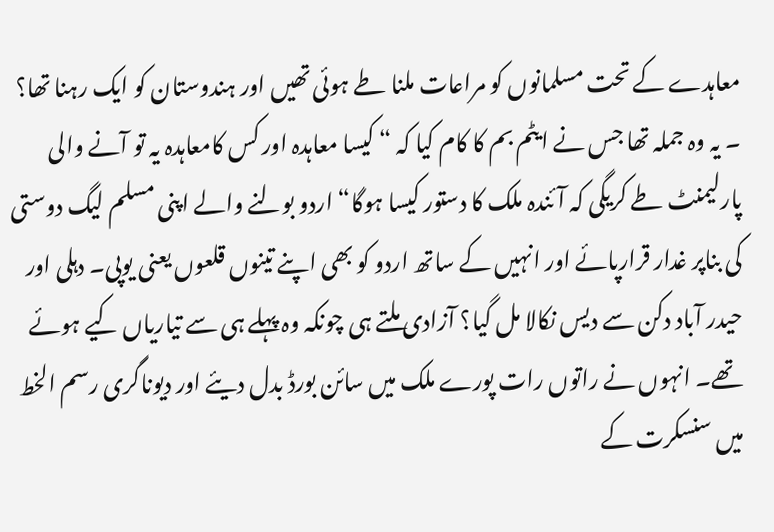معاہدے کے تحت مسلمانوں کو مراعات ملنا طے ہوئی تھیں اور ہندوستان کو ایک رہنا تھا؟ ۔ یہ وہ جملہ تھا جس نے ایٹم بم کا کام کیا کہ “ کیسا معاہدہ اور کس کامعاہدہ یہ تو آنے والی پارلیمنٹ طے کریگی کہ آئندہ ملک کا دستور کیسا ہوگا“ اردو بولنے والے اپنی مسلم لیگ دوستی کی بناپر غدار قرارپائے اور انہیں کے ساتھ اردو کو بھی اپنے تینوں قلعوں یعنی یوپی۔ دہلی اور حیدر آباد دکن سے دیس نکالا مل گیا؟ آزادی ملتے ہی چونکہ وہ پہلے ہی سے تیاریاں کیے ہوئے تھے۔ انہوں نے راتوں رات پورے ملک میں سائن بورڈ بدل دیئے اور دیوناگری رسم الخط میں سنسکرت کے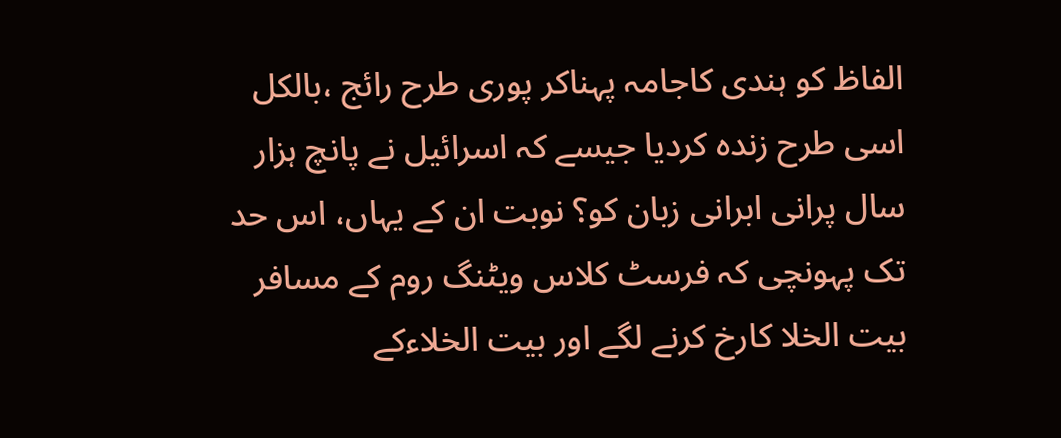الفاظ کو ہندی کاجامہ پہناکر پوری طرح رائج ،بالکل اسی طرح زندہ کردیا جیسے کہ اسرائیل نے پانچ ہزار سال پرانی ابرانی زبان کو؟ نوبت ان کے یہاں، اس حد تک پہونچی کہ فرسٹ کلاس ویٹنگ روم کے مسافر بیت الخلا کارخ کرنے لگے اور بیت الخلاءکے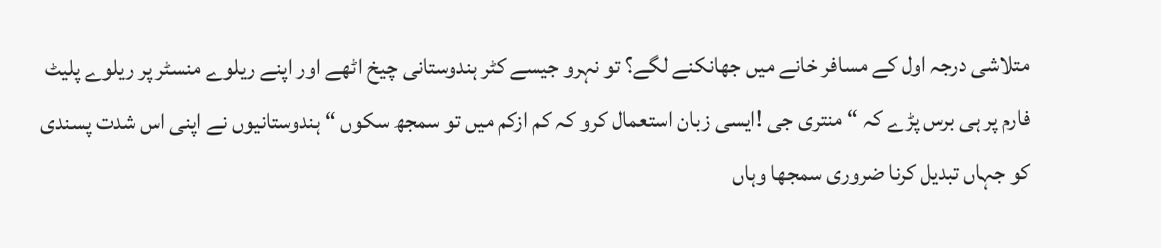متلاشی درجہ اول کے مسافر خانے میں جھانکنے لگے؟ تو نہرو جیسے کٹر ہندوستانی چیخ اٹھے اور اپنے ریلوے منسٹر پر ریلوے پلیٹ فارم پر ہی برس پڑے کہ “ منتری جی !ایسی زبان استعمال کرو کہ کم ازکم میں تو سمجھ سکوں “ ہندوستانیوں نے اپنی اس شدت پسندی کو جہاں تبدیل کرنا ضروری سمجھا وہاں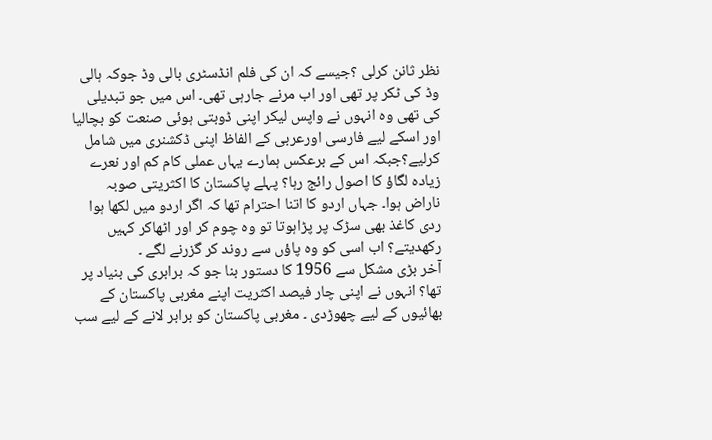نظر ثانن کرلی ؟جیسے کہ ان کی فلم انڈسٹری بالی وڈ جوکہ ہالی وڈ کی ٹکر پر تھی اور اب مرنے جارہی تھی۔ اس میں جو تبدیلی کی تھی وہ انہوں نے واپس لیکر اپنی ڈوبتی ہوئی صنعت کو بچالیا اور اسکے لیے فارسی اورعربی کے الفاظ اپنی ڈکشنری میں شامل کرلیے؟جبکہ اس کے برعکس ہمارے یہاں عملی کام کم اور نعرے زیادہ لگاؤ کا اصول رائج رہا؟ پہلے پاکستان کا اکثریتی صوبہ ناراض ہوا۔ جہاں اردو کا اتنا احترام تھا کہ اگر اردو میں لکھا ہوا ردی کاغذ بھی سڑک پر پڑاہوتا تو وہ چوم کر اور اٹھاکر کہیں رکھدیتے؟ اب اسی کو وہ پاؤں سے روند کر گزرنے لگے ۔
آخر بڑی مشکل سے 1956 کا دستور بنا جو کہ برابری کی بنیاد پر تھا؟ انہوں نے اپنی چار فیصد اکثریت اپنے مغربی پاکستان کے بھائیوں کے لیے چھوڑدی ۔ مغربی پاکستان کو برابر لانے کے لیے سب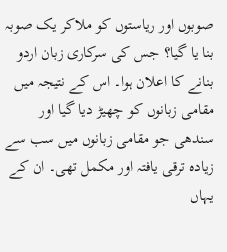صوبوں اور ریاستوں کو ملاکر یک صوبہ بنا یا گیا؟ جس کی سرکاری زبان اردو بنانے کا اعلان ہوا۔ اس کے نتیجہ میں مقامی زبانوں کو چھیڑ دیا گیا اور سندھی جو مقامی زبانوں میں سب سے زیادہ ترقی یافتہ اور مکمل تھی۔ ان کے یہاں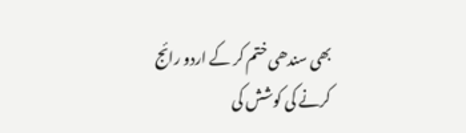بھی سندھی ختم کر کے اردو رائج کرنے کی کوشش کی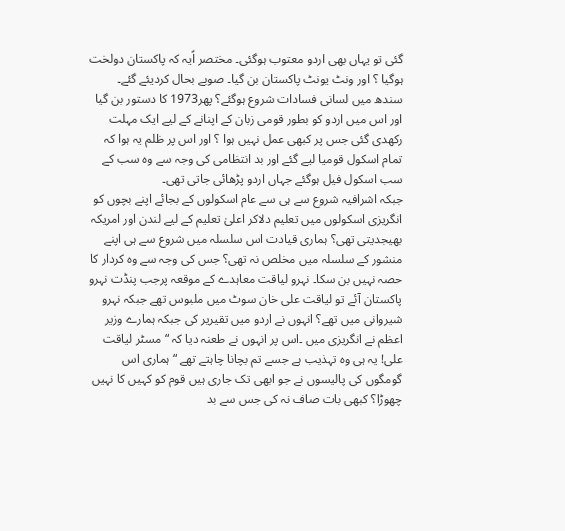گئی تو یہاں بھی اردو معتوب ہوگئی۔ مختصر اًیہ کہ پاکستان دولخت ہوگیا ؟ اور ونٹ یونٹ پاکستان بن گیا۔ صوبے بحال کردیئے گئے۔ سندھ میں لسانی فسادات شروع ہوگئے؟ پھر1973 کا دستور بن گیا اور اس میں اردو کو بطور قومی زبان کے اپنانے کے لیے ایک مہلت رکھدی گئی جس پر کبھی عمل نہیں ہوا ؟ اور اس پر ظلم یہ ہوا کہ تمام اسکول قومیا لیے گئے اور بد انتظامی کی وجہ سے وہ سب کے سب اسکول فیل ہوگئے جہاں اردو پڑھائی جاتی تھی۔
جبکہ اشرافیہ شروع سے ہی سے عام اسکولوں کے بجائے اپنے بچوں کو انگریزی اسکولوں میں تعلیم دلاکر اعلیٰ تعلیم کے لیے لندن اور امریکہ بھیجدیتی تھی؟ ہماری قیادت اس سلسلہ میں شروع سے ہی اپنے منشور کے سلسلہ میں مخلص نہ تھی؟ جس کی وجہ سے وہ کردار کا حصہ نہیں بن سکا۔ نہرو لیاقت معاہدے کے موقعہ پرجب پنڈت نہرو پاکستان آئے تو لیاقت علی خان سوٹ میں ملبوس تھے جبکہ نہرو شیروانی میں تھے؟ انہوں نے اردو میں تقیریر کی جبکہ ہمارے وزیر اعظم نے انگریزی میں ۔اس پر انہوں نے طعنہ دیا کہ “ مسٹر لیاقت علی! یہ ہی وہ تہذیب ہے جسے تم بچانا چاہتے تھے “ہماری اس گومگوں کی پالیسوں نے جو ابھی تک جاری ہیں قوم کو کہیں کا نہیں چھوڑا؟ کبھی بات صاف نہ کی جس سے بد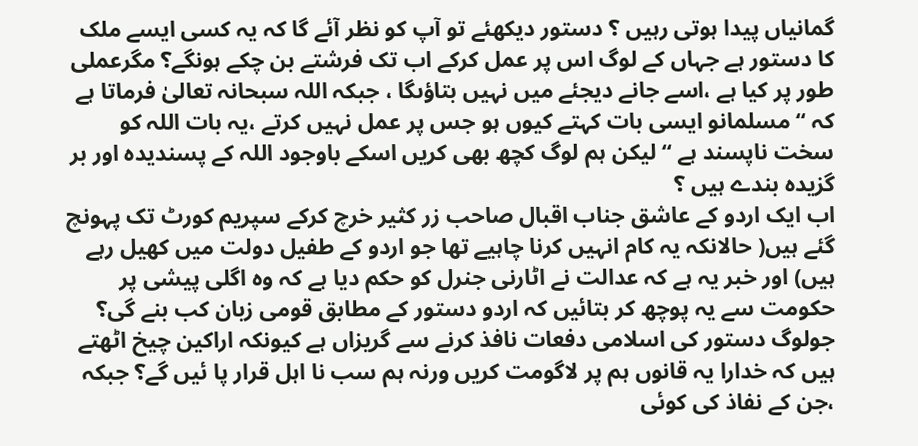گمانیاں پیدا ہوتی رہیں ؟ دستور دیکھئے تو آپ کو نظر آئے گا کہ یہ کسی ایسے ملک کا دستور ہے جہاں کے لوگ اس پر عمل کرکے اب تک فرشتے بن چکے ہونگے؟ مگرعملی طور پر کیا ہے ،اسے جانے دیجئے میں نہیں بتاؤںگا ، جبکہ اللہ سبحانہ تعالیٰ فرماتا ہے کہ “ مسلمانو ایسی بات کہتے کیوں ہو جس پر عمل نہیں کرتے ،یہ بات اللہ کو سخت ناپسند ہے “ لیکن ہم لوگ کچھ بھی کریں اسکے باوجود اللہ کے پسندیدہ اور بر گزیدہ بندے ہیں ؟
اب ایک اردو کے عاشق جناب اقبال صاحب زر کثیر خرچ کرکے سپریم کورٹ تک پہونچ گئے ہیں( حالانکہ یہ کام انہیں کرنا چاہیے تھا جو اردو کے طفیل دولت میں کھیل رہے ہیں) اور خبر یہ ہے کہ عدالت نے اٹارنی جنرل کو حکم دیا ہے کہ وہ اگلی پیشی پر حکومت سے یہ پوچھ کر بتائیں کہ اردو دستور کے مطابق قومی زبان کب بنے گی؟ جولوگ دستور کی اسلامی دفعات نافذ کرنے سے گریزاں ہے کیونکہ اراکین چیخ اٹھتے ہیں کہ خدارا یہ قانوں ہم پر لاگومت کریں ورنہ ہم سب نا اہل قرار پا ئیں گے؟ جبکہ ،جن کے نفاذ کی کوئی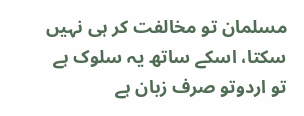مسلمان تو مخالفت کر ہی نہیں سکتا، اسکے ساتھ یہ سلوک ہے تو اردوتو صرف زبان ہے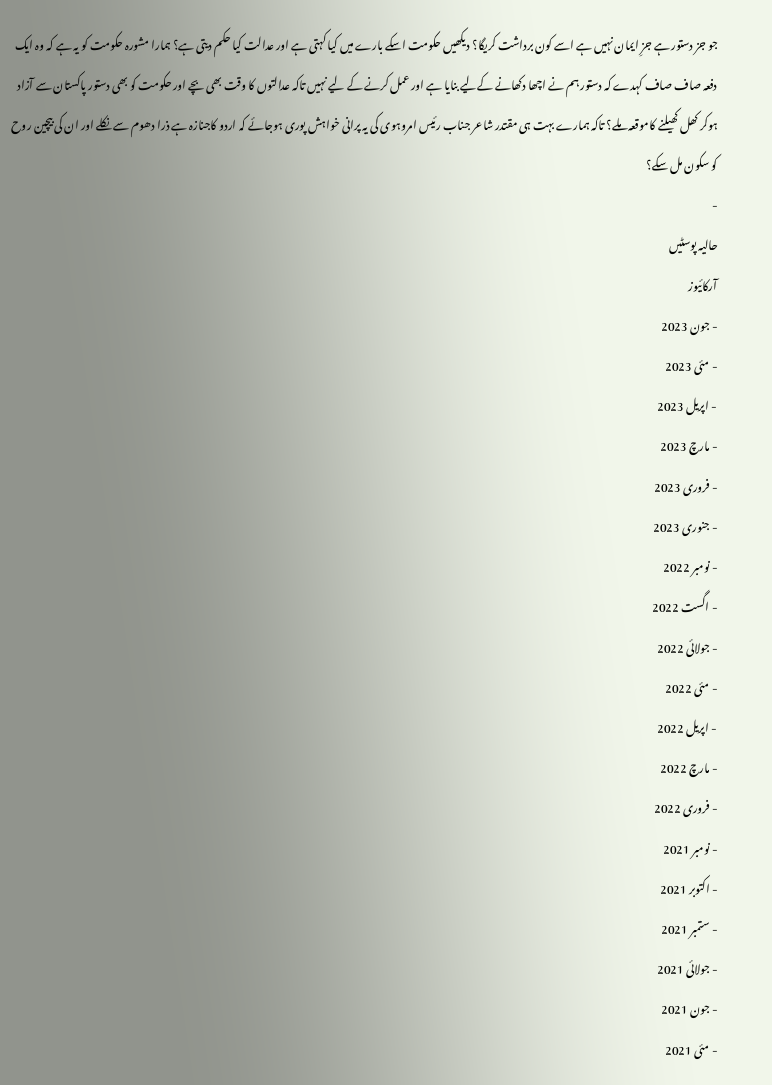جو جز دستور ہے جزِ ایمان نہیں ہے اسے کون برداشت کریگا؟ دیکھیں حکومت اسکے بارے میں کیا کہتی ہے اور عدالت کیا حکم دیتی ہے؟ ہمارا مشورہ حکومت کو یہ ہے کہ وہ ایک دفعہ صاف صاف کہدے کہ دستور ہم نے اچھا دکھانے کےلیے بنایا ہے اور عمل کرنے کے لیے نہیں تاکہ عدالتوں کا وقت بھی بچے اور حکومت کو بھی دستور پاکستان سے آزاد ہوکر کھل کھیلنے کاموقعہ ملے؟ تاکہ ہمارے بہت ہی مقتدر شاعر جناب رئیس امروہوی کی یہ پرانی خواہش پوری ہوجائے کہ اردو کاجنازہ ہے ذرا دھوم سے نکلے اور ان کی بیچین روح کو سکون مل سکے؟
-
حالیہ پوسٹیں
آرکائیوز
- جون 2023
- مئی 2023
- اپریل 2023
- مارچ 2023
- فروری 2023
- جنوری 2023
- نومبر 2022
- اگست 2022
- جولائی 2022
- مئی 2022
- اپریل 2022
- مارچ 2022
- فروری 2022
- نومبر 2021
- اکتوبر 2021
- ستمبر 2021
- جولائی 2021
- جون 2021
- مئی 2021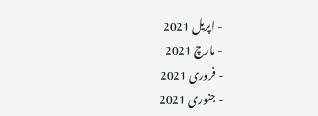- اپریل 2021
- مارچ 2021
- فروری 2021
- جنوری 2021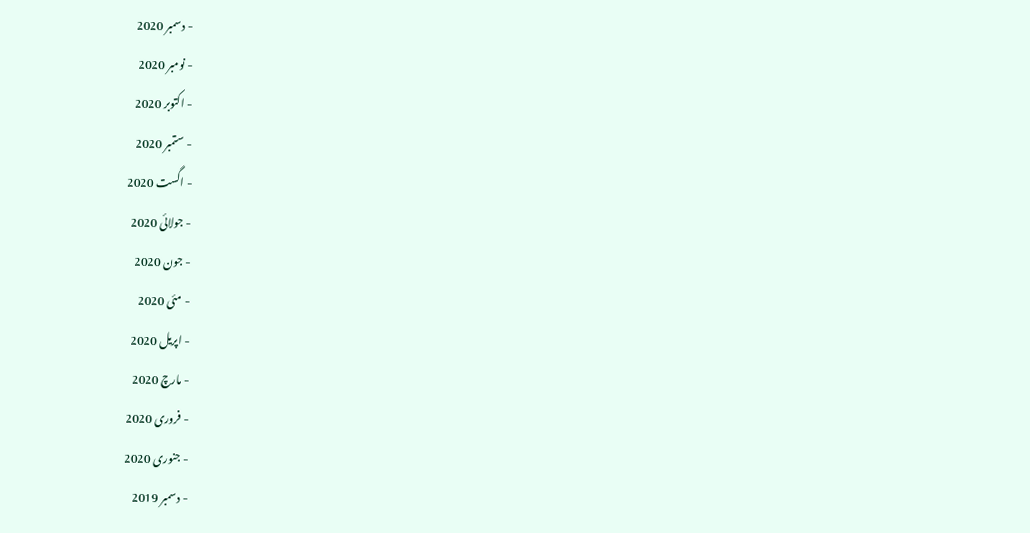- دسمبر 2020
- نومبر 2020
- اکتوبر 2020
- ستمبر 2020
- اگست 2020
- جولائی 2020
- جون 2020
- مئی 2020
- اپریل 2020
- مارچ 2020
- فروری 2020
- جنوری 2020
- دسمبر 2019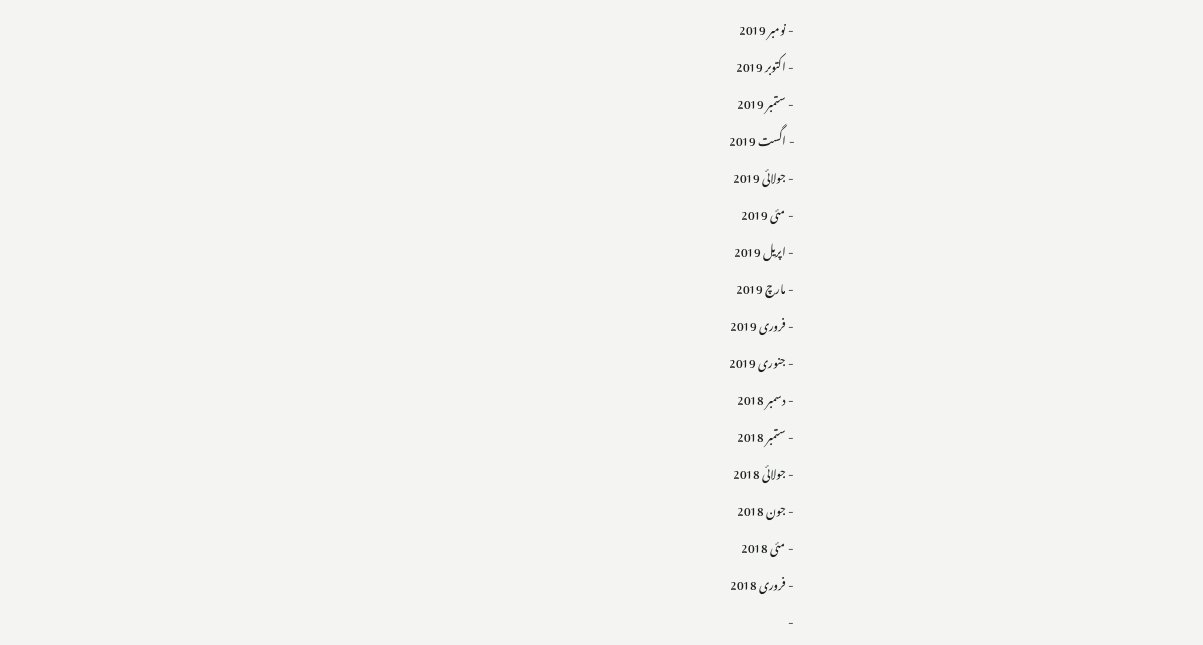- نومبر 2019
- اکتوبر 2019
- ستمبر 2019
- اگست 2019
- جولائی 2019
- مئی 2019
- اپریل 2019
- مارچ 2019
- فروری 2019
- جنوری 2019
- دسمبر 2018
- ستمبر 2018
- جولائی 2018
- جون 2018
- مئی 2018
- فروری 2018
-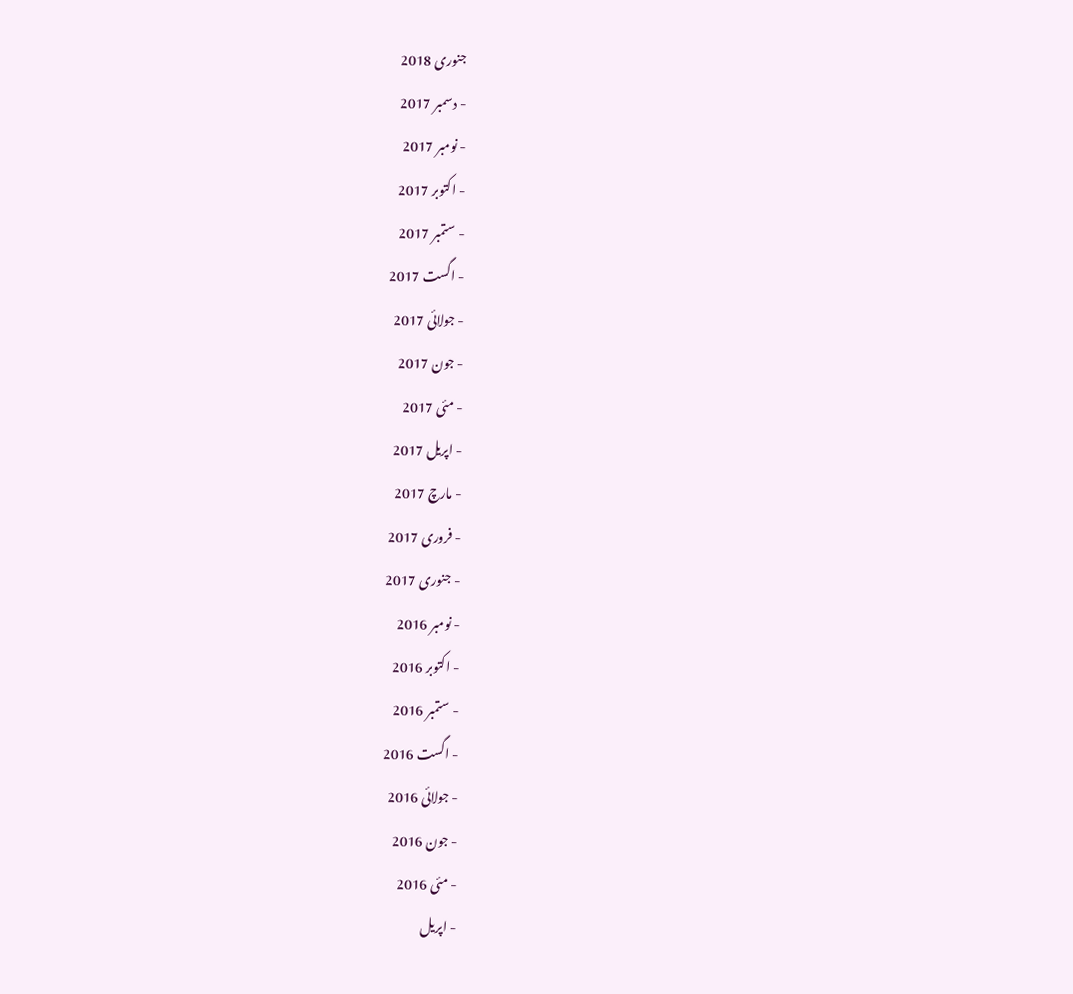جنوری 2018
- دسمبر 2017
- نومبر 2017
- اکتوبر 2017
- ستمبر 2017
- اگست 2017
- جولائی 2017
- جون 2017
- مئی 2017
- اپریل 2017
- مارچ 2017
- فروری 2017
- جنوری 2017
- نومبر 2016
- اکتوبر 2016
- ستمبر 2016
- اگست 2016
- جولائی 2016
- جون 2016
- مئی 2016
- اپریل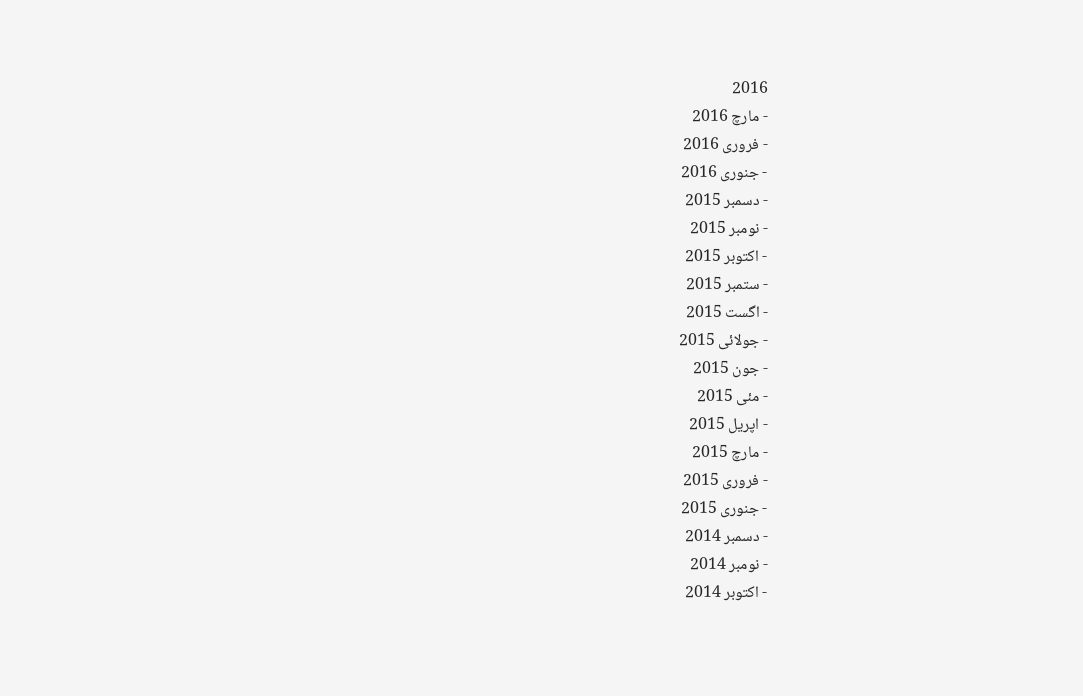2016
- مارچ 2016
- فروری 2016
- جنوری 2016
- دسمبر 2015
- نومبر 2015
- اکتوبر 2015
- ستمبر 2015
- اگست 2015
- جولائی 2015
- جون 2015
- مئی 2015
- اپریل 2015
- مارچ 2015
- فروری 2015
- جنوری 2015
- دسمبر 2014
- نومبر 2014
- اکتوبر 2014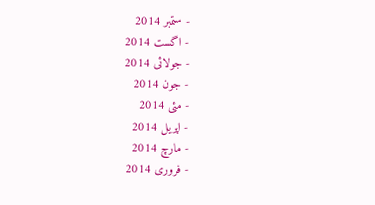- ستمبر 2014
- اگست 2014
- جولائی 2014
- جون 2014
- مئی 2014
- اپریل 2014
- مارچ 2014
- فروری 2014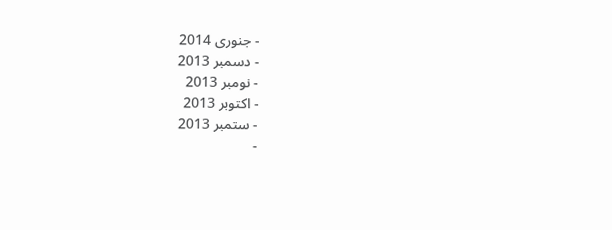- جنوری 2014
- دسمبر 2013
- نومبر 2013
- اکتوبر 2013
- ستمبر 2013
-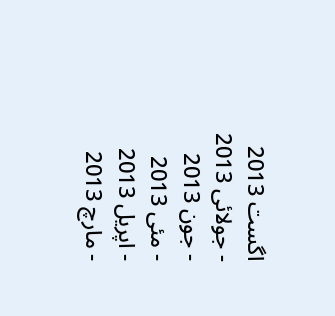اگست 2013
- جولائی 2013
- جون 2013
- مئی 2013
- اپریل 2013
- مارچ 2013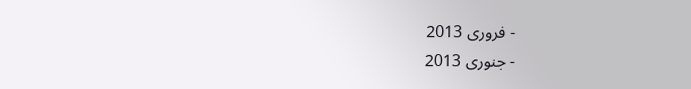- فروری 2013
- جنوری 2013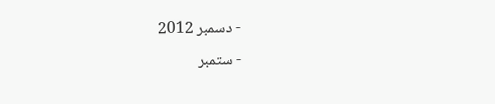- دسمبر 2012
- ستمبر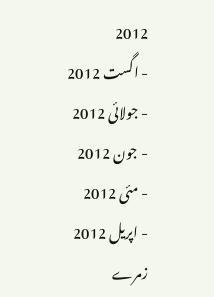2012
- اگست 2012
- جولائی 2012
- جون 2012
- مئی 2012
- اپریل 2012
زمرے